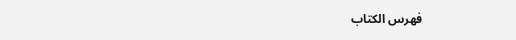فهرس الكتاب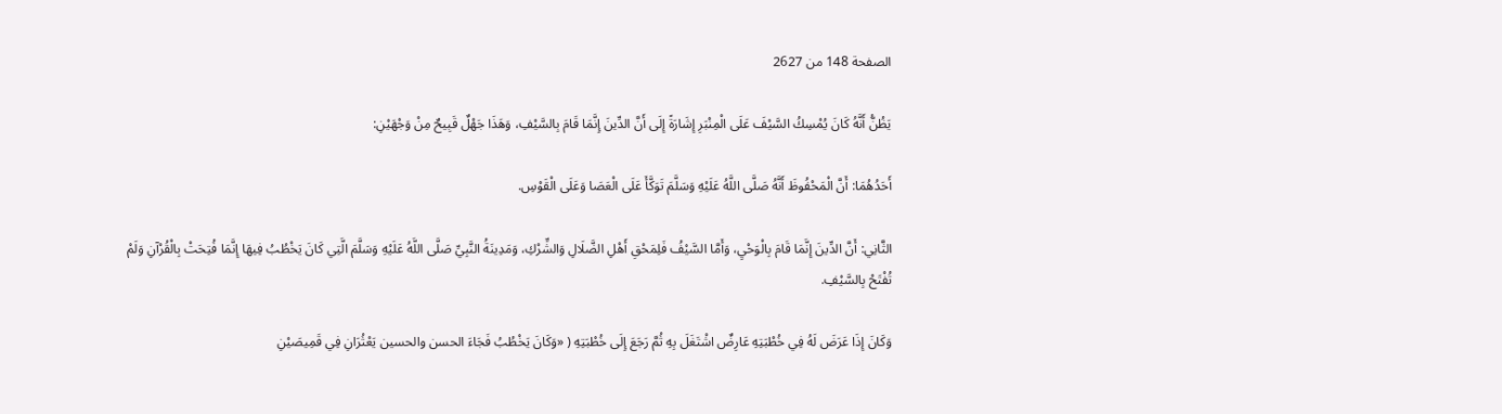الصفحة 148 من 2627

يَظُنُّ أَنَّهُ كَانَ يُمْسِكُ السَّيْفَ عَلَى الْمِنْبَرِ إِشَارَةً إِلَى أَنَّ الدِّينَ إِنَّمَا قَامَ بِالسَّيْفِ، وَهَذَا جَهْلٌ قَبِيحٌ مِنْ وَجْهَيْنِ:

أَحَدُهُمَا: أَنَّ الْمَحْفُوظَ أَنَّهُ صَلَّى اللَّهُ عَلَيْهِ وَسَلَّمَ تَوَكَّأَ عَلَى الْعَصَا وَعَلَى الْقَوْسِ.

الثَّانِي: أَنَّ الدِّينَ إِنَّمَا قَامَ بِالْوَحْيِ، وَأَمَّا السَّيْفُ فَلِمَحْقِ أَهْلِ الضَّلَالِ وَالشِّرْكِ، وَمَدِينَةُ النَّبِيِّ صَلَّى اللَّهُ عَلَيْهِ وَسَلَّمَ الَّتِي كَانَ يَخْطُبُ فِيهَا إِنَّمَا فُتِحَتْ بِالْقُرْآنِ وَلَمْ تُفْتَحْ بِالسَّيْفِ.

وَكَانَ إِذَا عَرَضَ لَهُ فِي خُطْبَتِهِ عَارِضٌ اشْتَغَلَ بِهِ ثُمَّ رَجَعَ إِلَى خُطْبَتِهِ ( «وَكَانَ يَخْطُبُ فَجَاءَ الحسن والحسين يَعْثُرَانِ فِي قَمِيصَيْنِ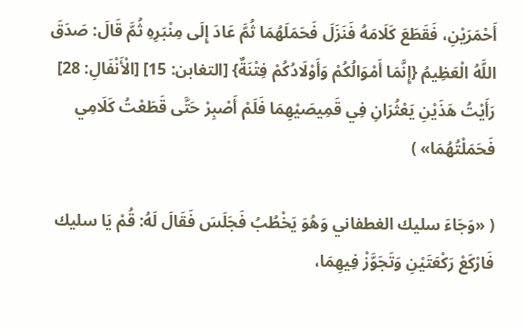أَحْمَرَيْنِ، فَقَطَعَ كَلَامَهُ فَنَزَلَ فَحَمَلَهُمَا ثُمَّ عَادَ إِلَى مِنْبَرِهِ ثُمَّ قَالَ: صَدَقَ اللَّهُ الْعَظِيمُ {إِنَّمَا أَمْوَالُكُمْ وَأَوْلَادُكُمْ فِتْنَةٌ} [التغابن: 15] [الْأَنْفَالِ: 28] رَأَيْتُ هَذَيْنِ يَعْثُرَانِ فِي قَمِيصَيْهِمَا فَلَمْ أَصْبِرْ حَتَّى قَطَعْتُ كَلَامِي فَحَمَلْتُهُمَا» )

( «وَجَاءَ سليك الغطفاني وَهُوَ يَخْطُبُ فَجَلَسَ فَقَالَ لَهُ: قُمْ يَا سليك فَارْكَعْ رَكْعَتَيْنِ وَتَجَوَّزْ فِيهِمَا،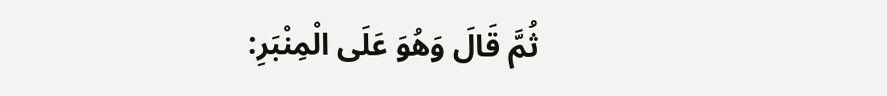ثُمَّ قَالَ وَهُوَ عَلَى الْمِنْبَرِ: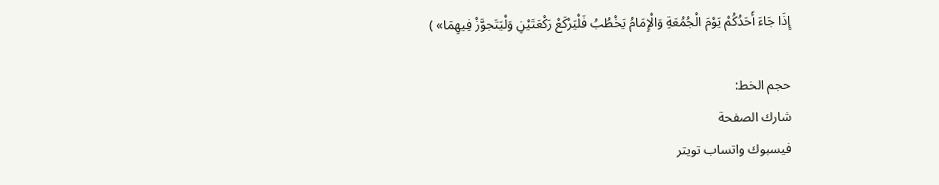إِذَا جَاءَ أَحَدُكُمْ يَوْمَ الْجُمُعَةِ وَالْإِمَامُ يَخْطُبُ فَلْيَرْكَعْ رَكْعَتَيْنِ وَلْيَتَجوَّزْ فِيهِمَا» )

حجم الخط:
شارك الصفحة
فيسبوك واتساب تويتر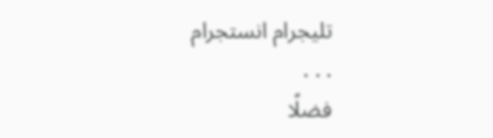تليجرام انستجرام
. . .
فضلًا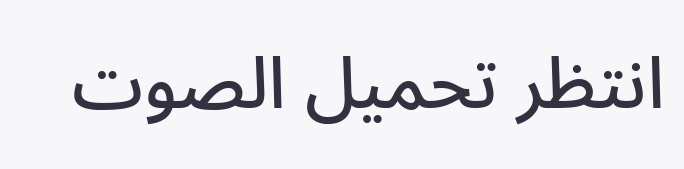انتظر تحميل الصوت